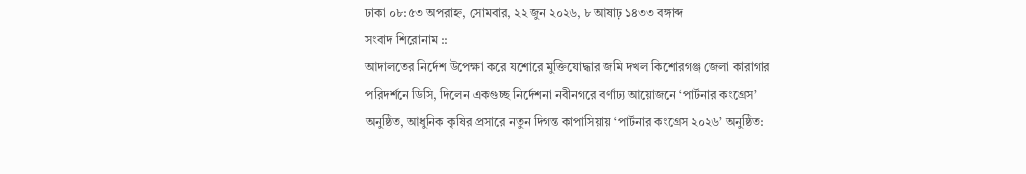ঢাকা ০৮:৫৩ অপরাহ্ন, সোমবার, ২২ জুন ২০২৬, ৮ আষাঢ় ১৪৩৩ বঙ্গাব্দ
সংবাদ শিরোনাম ::
আদালতের নির্দেশ উপেক্ষা করে যশোরে মুক্তিযোদ্ধার জমি দখল কিশোরগঞ্জ জেলা কারাগার পরিদর্শনে ডিসি, দিলেন একগুচ্ছ নির্দেশনা নবীনগরে বর্ণাঢ্য আয়োজনে ‘পার্টনার কংগ্রেস’ অনুষ্ঠিত, আধুনিক কৃষির প্রসারে নতুন দিগন্ত কাপাসিয়ায় ‘পার্টনার কংগ্রেস ২০২৬’ অনুষ্ঠিত: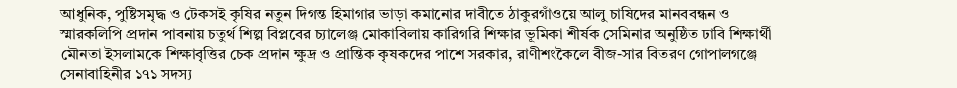আধুনিক, পুষ্টিসমৃদ্ধ ও টেকসই কৃষির নতুন দিগন্ত হিমাগার ভাড়া কমানোর দাবীতে ঠাকুরগাঁওয়ে আলু চাষিদের মানববন্ধন ও স্মারকলিপি প্রদান পাবনায় চতুর্থ শিল্প বিপ্লবের চ্যালেঞ্জ মোকাবিলায় কারিগরি শিক্ষার ভূমিকা শীর্ষক সেমিনার অনুষ্ঠিত ঢাবি শিক্ষার্থী মৌনতা ইসলামকে শিক্ষাবৃত্তির চেক প্রদান ক্ষুদ্র ও প্রান্তিক কৃষকদের পাশে সরকার, রাণীশংকৈলে বীজ-সার বিতরণ গোপালগঞ্জে সেনাবাহিনীর ১৭১ সদস্য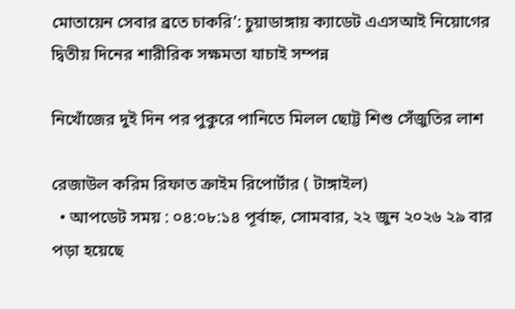মোতায়েন সেবার ব্রতে চাকরি’: চুয়াডাঙ্গায় ক্যাডেট এএসআই নিয়োগের দ্বিতীয় দিনের শারীরিক সক্ষমতা যাচাই সম্পন্ন

নিখোঁজের দুই দিন পর পুকুরে পানিতে মিলল ছোট্ট শিশু সেঁজুতির লাশ

রেজাউল করিম রিফাত ক্রাইম রিপোর্টার ( টাঙ্গাইল)
  • আপডেট সময় : ০৪:০৮:১৪ পূর্বাহ্ন, সোমবার, ২২ জুন ২০২৬ ২৯ বার পড়া হয়েছে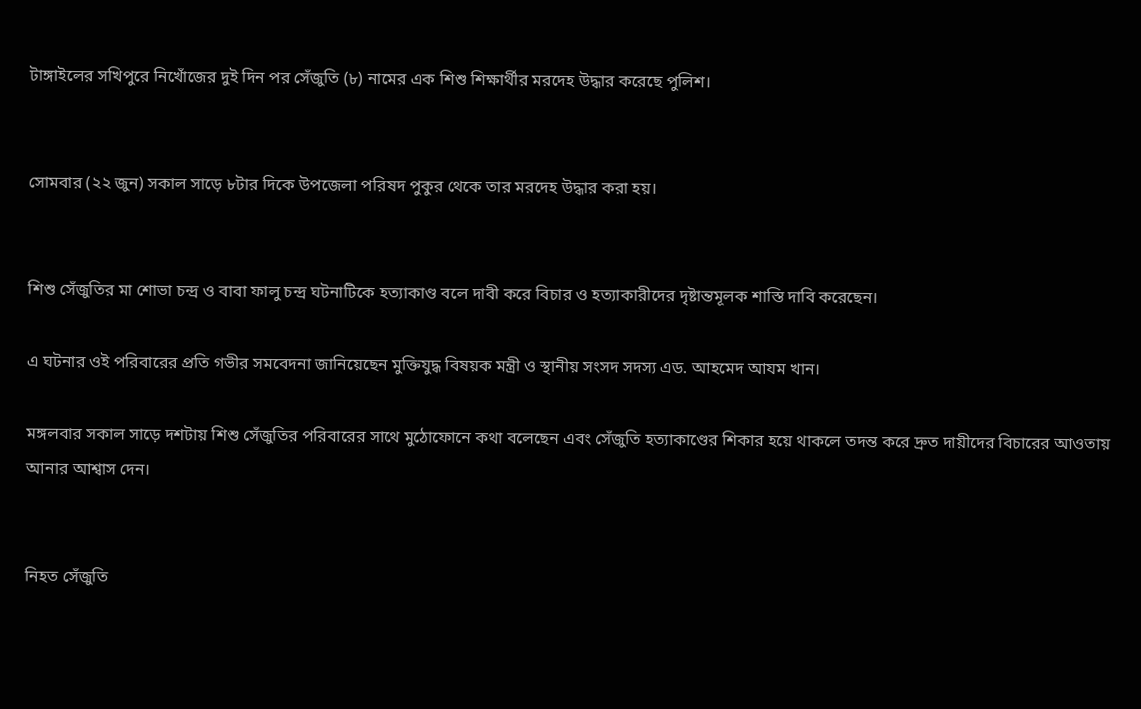টাঙ্গাইলের সখিপুরে নিখোঁজের দুই দিন পর সেঁজুতি (৮) নামের এক শিশু শিক্ষার্থীর মরদেহ উদ্ধার করেছে পুলিশ।


সোমবার (২২ জুন) সকাল সাড়ে ৮টার দিকে উপজেলা পরিষদ পুকুর থেকে তার মরদেহ উদ্ধার করা হয়।


শিশু সেঁজুতির মা শোভা চন্দ্র ও বাবা ফালু চন্দ্র ঘটনাটিকে হত্যাকাণ্ড বলে দাবী করে বিচার ও হত্যাকারীদের দৃষ্টান্তমূলক শাস্তি দাবি করেছেন।

এ ঘটনার ওই পরিবারের প্রতি গভীর সমবেদনা জানিয়েছেন মুক্তিযুদ্ধ বিষয়ক মন্ত্রী ও স্থানীয় সংসদ সদস্য এড. আহমেদ আযম খান।

মঙ্গলবার সকাল সাড়ে দশটায় শিশু সেঁজুতির পরিবারের সাথে মুঠোফোনে কথা বলেছেন এবং সেঁজুতি হত্যাকাণ্ডের শিকার হয়ে থাকলে তদন্ত করে দ্রুত দায়ীদের বিচারের আওতায় আনার আশ্বাস দেন।


নিহত সেঁজুতি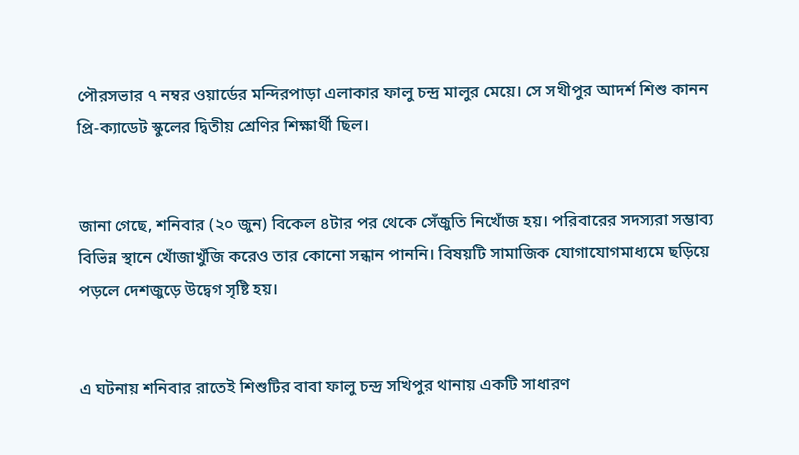পৌরসভার ৭ নম্বর ওয়ার্ডের মন্দিরপাড়া এলাকার ফালু চন্দ্র মালুর মেয়ে। সে সখীপুর আদর্শ শিশু কানন প্রি-ক্যাডেট স্কুলের দ্বিতীয় শ্রেণির শিক্ষার্থী ছিল।


জানা গেছে, শনিবার (২০ জুন) বিকেল ৪টার পর থেকে সেঁজুতি নিখোঁজ হয়। পরিবারের সদস্যরা সম্ভাব্য বিভিন্ন স্থানে খোঁজাখুঁজি করেও তার কোনো সন্ধান পাননি। বিষয়টি সামাজিক যোগাযোগমাধ্যমে ছড়িয়ে পড়লে দেশজুড়ে উদ্বেগ সৃষ্টি হয়।


এ ঘটনায় শনিবার রাতেই শিশুটির বাবা ফালু চন্দ্র সখিপুর থানায় একটি সাধারণ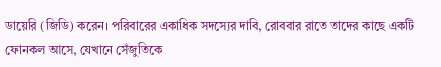ডায়েরি (জিডি) করেন। পরিবারের একাধিক সদস্যের দাবি, রোববার রাতে তাদের কাছে একটি ফোনকল আসে, যেখানে সেঁজুতিকে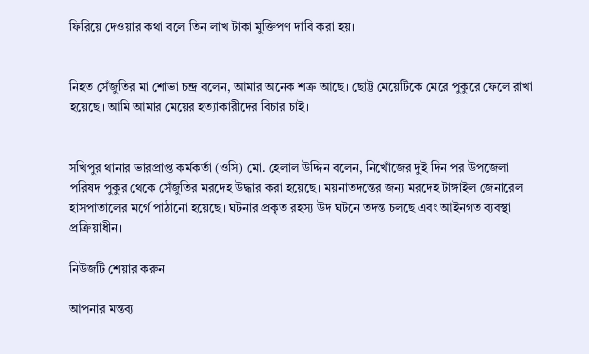ফিরিয়ে দেওয়ার কথা বলে তিন লাখ টাকা মুক্তিপণ দাবি করা হয়।


নিহত সেঁজুতির মা শোভা চন্দ্র বলেন, আমার অনেক শত্রু আছে। ছোট্ট মেয়েটিকে মেরে পুকুরে ফেলে রাখা হয়েছে। আমি আমার মেয়ের হত্যাকারীদের বিচার চাই।


সখিপুর থানার ভারপ্রাপ্ত কর্মকর্তা (ওসি) মো. হেলাল উদ্দিন বলেন, নিখোঁজের দুই দিন পর উপজেলা পরিষদ পুকুর থেকে সেঁজুতির মরদেহ উদ্ধার করা হয়েছে। ময়নাতদন্তের জন্য মরদেহ টাঙ্গাইল জেনারেল হাসপাতালের মর্গে পাঠানো হয়েছে। ঘটনার প্রকৃত রহস্য উদ ঘটনে তদন্ত চলছে এবং আইনগত ব্যবস্থা প্রক্রিয়াধীন।

নিউজটি শেয়ার করুন

আপনার মন্তব্য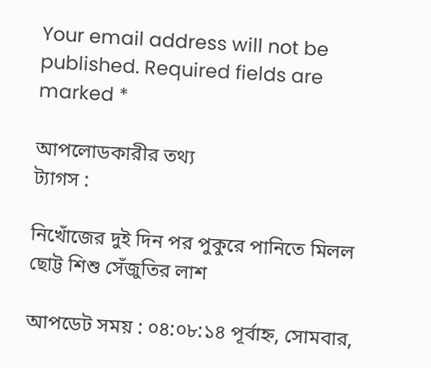Your email address will not be published. Required fields are marked *

আপলোডকারীর তথ্য
ট্যাগস :

নিখোঁজের দুই দিন পর পুকুরে পানিতে মিলল ছোট্ট শিশু সেঁজুতির লাশ

আপডেট সময় : ০৪:০৮:১৪ পূর্বাহ্ন, সোমবার,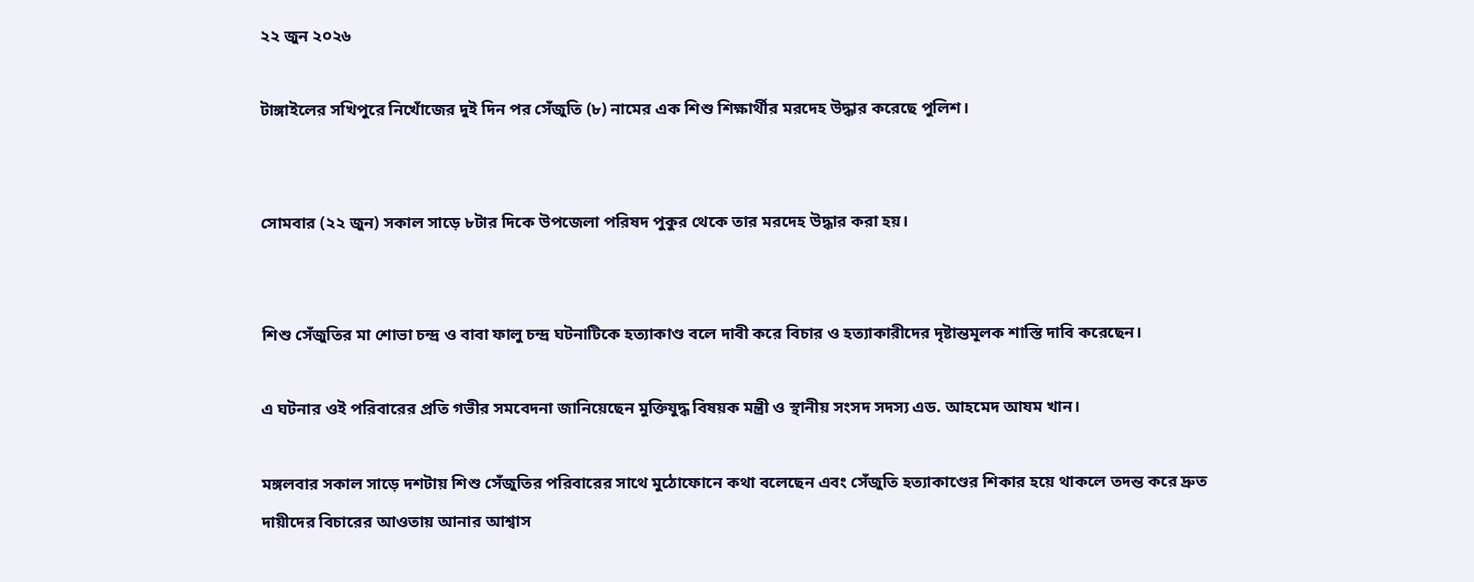২২ জুন ২০২৬

টাঙ্গাইলের সখিপুরে নিখোঁজের দুই দিন পর সেঁজুতি (৮) নামের এক শিশু শিক্ষার্থীর মরদেহ উদ্ধার করেছে পুলিশ।


সোমবার (২২ জুন) সকাল সাড়ে ৮টার দিকে উপজেলা পরিষদ পুকুর থেকে তার মরদেহ উদ্ধার করা হয়।


শিশু সেঁজুতির মা শোভা চন্দ্র ও বাবা ফালু চন্দ্র ঘটনাটিকে হত্যাকাণ্ড বলে দাবী করে বিচার ও হত্যাকারীদের দৃষ্টান্তমূলক শাস্তি দাবি করেছেন।

এ ঘটনার ওই পরিবারের প্রতি গভীর সমবেদনা জানিয়েছেন মুক্তিযুদ্ধ বিষয়ক মন্ত্রী ও স্থানীয় সংসদ সদস্য এড. আহমেদ আযম খান।

মঙ্গলবার সকাল সাড়ে দশটায় শিশু সেঁজুতির পরিবারের সাথে মুঠোফোনে কথা বলেছেন এবং সেঁজুতি হত্যাকাণ্ডের শিকার হয়ে থাকলে তদন্ত করে দ্রুত দায়ীদের বিচারের আওতায় আনার আশ্বাস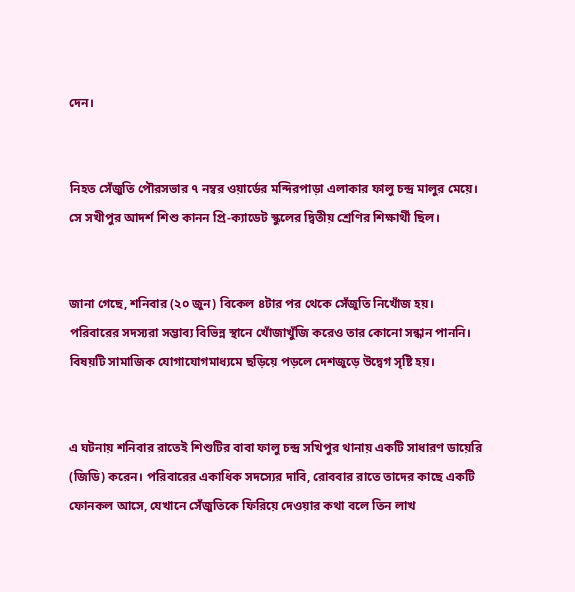দেন।


নিহত সেঁজুতি পৌরসভার ৭ নম্বর ওয়ার্ডের মন্দিরপাড়া এলাকার ফালু চন্দ্র মালুর মেয়ে। সে সখীপুর আদর্শ শিশু কানন প্রি-ক্যাডেট স্কুলের দ্বিতীয় শ্রেণির শিক্ষার্থী ছিল।


জানা গেছে, শনিবার (২০ জুন) বিকেল ৪টার পর থেকে সেঁজুতি নিখোঁজ হয়। পরিবারের সদস্যরা সম্ভাব্য বিভিন্ন স্থানে খোঁজাখুঁজি করেও তার কোনো সন্ধান পাননি। বিষয়টি সামাজিক যোগাযোগমাধ্যমে ছড়িয়ে পড়লে দেশজুড়ে উদ্বেগ সৃষ্টি হয়।


এ ঘটনায় শনিবার রাতেই শিশুটির বাবা ফালু চন্দ্র সখিপুর থানায় একটি সাধারণ ডায়েরি (জিডি) করেন। পরিবারের একাধিক সদস্যের দাবি, রোববার রাতে তাদের কাছে একটি ফোনকল আসে, যেখানে সেঁজুতিকে ফিরিয়ে দেওয়ার কথা বলে তিন লাখ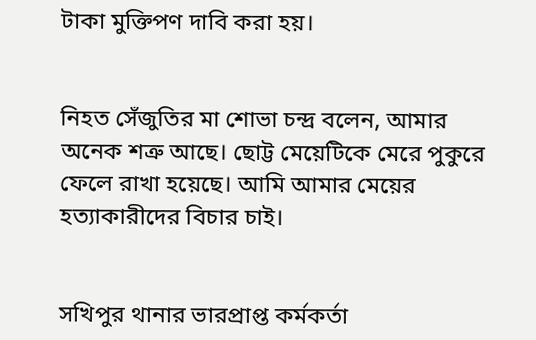টাকা মুক্তিপণ দাবি করা হয়।


নিহত সেঁজুতির মা শোভা চন্দ্র বলেন, আমার অনেক শত্রু আছে। ছোট্ট মেয়েটিকে মেরে পুকুরে ফেলে রাখা হয়েছে। আমি আমার মেয়ের হত্যাকারীদের বিচার চাই।


সখিপুর থানার ভারপ্রাপ্ত কর্মকর্তা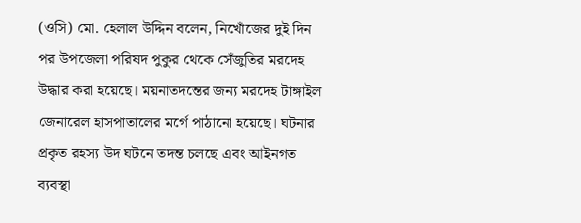(ওসি) মো. হেলাল উদ্দিন বলেন, নিখোঁজের দুই দিন পর উপজেলা পরিষদ পুকুর থেকে সেঁজুতির মরদেহ উদ্ধার করা হয়েছে। ময়নাতদন্তের জন্য মরদেহ টাঙ্গাইল জেনারেল হাসপাতালের মর্গে পাঠানো হয়েছে। ঘটনার প্রকৃত রহস্য উদ ঘটনে তদন্ত চলছে এবং আইনগত ব্যবস্থা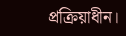প্রক্রিয়াধীন।